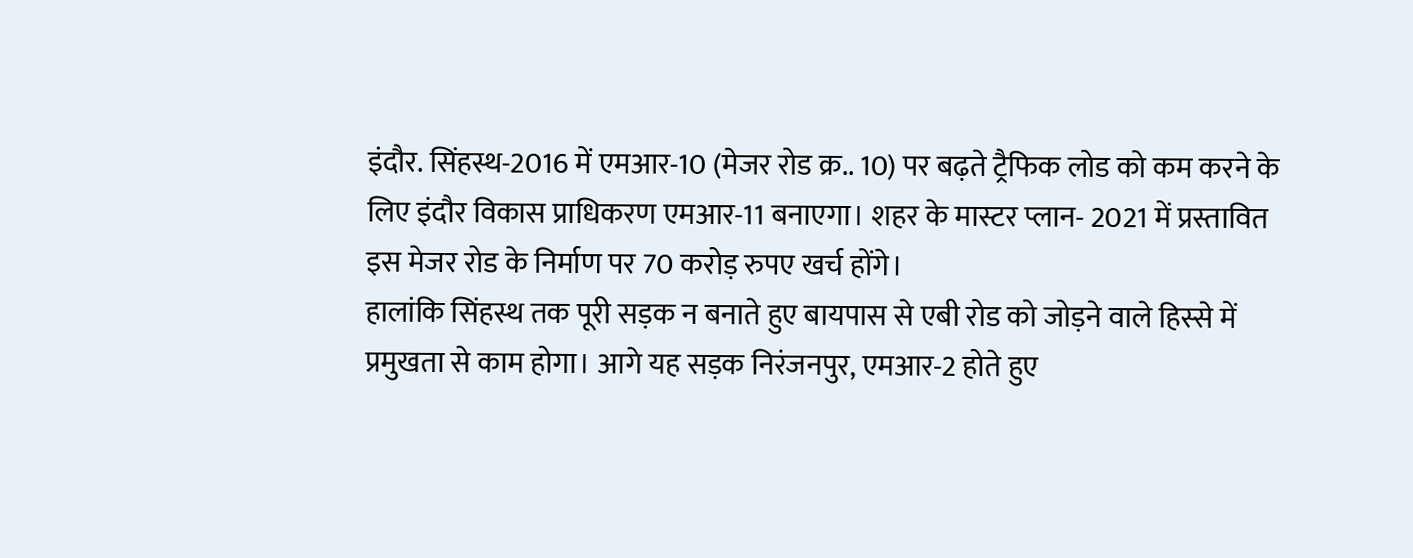इंदौर. सिंहस्थ-2016 में एमआर-10 (मेजर रोड क्र.. 10) पर बढ़ते ट्रैफिक लोड को कम करने के लिए इंदौर विकास प्राधिकरण एमआर-11 बनाएगा। शहर के मास्टर प्लान- 2021 में प्रस्तावित इस मेजर रोड के निर्माण पर 70 करोड़ रुपए खर्च होंगे।
हालांकि सिंहस्थ तक पूरी सड़क न बनाते हुए बायपास से एबी रोड को जोड़ने वाले हिस्से में प्रमुखता से काम होगा। आगे यह सड़क निरंजनपुर, एमआर-2 होते हुए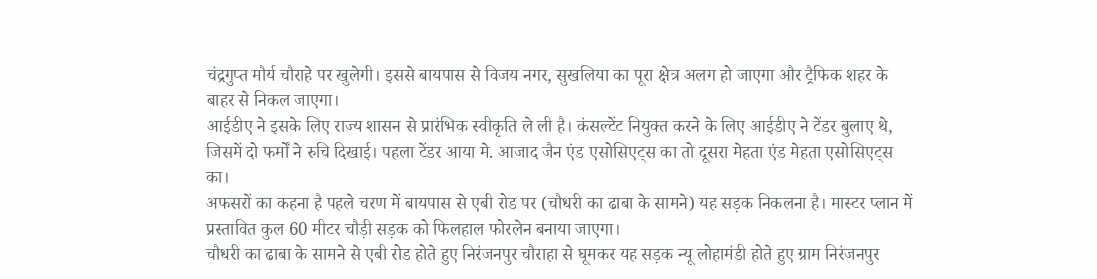चंद्रगुप्त मौर्य चौराहे पर खुलेगी। इससे बायपास से विजय नगर, सुखलिया का पूरा क्षेत्र अलग हो जाएगा और ट्रैफिक शहर के बाहर से निकल जाएगा।
आईडीए ने इसके लिए राज्य शासन से प्रारंभिक स्वीकृति ले ली है। कंसल्टेंट नियुक्त करने के लिए आईडीए ने टेंडर बुलाए थे, जिसमें दो फर्मों ने रुचि दिखाई। पहला टेंडर आया मे. आजाद जैन एंड एसोसिएट्स का तो दूसरा मेहता एंड मेहता एसोसिएट्स का।
अफसरों का कहना है पहले चरण में बायपास से एबी रोड पर (चौधरी का ढाबा के सामने) यह सड़क निकलना है। मास्टर प्लान में प्रस्तावित कुल 60 मीटर चौड़ी सड़क को फिलहाल फोरलेन बनाया जाएगा।
चौधरी का ढाबा के सामने से एबी रोड होते हुए निरंजनपुर चौराहा से घूमकर यह सड़क न्यू लोहामंडी होते हुए ग्राम निरंजनपुर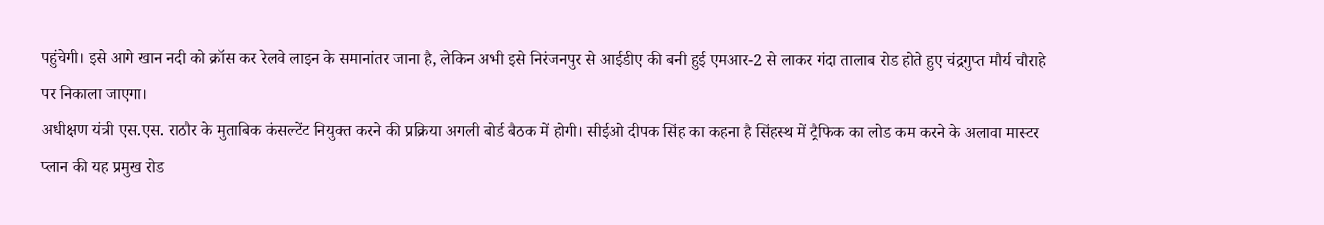पहुंचेगी। इसे आगे खान नदी को क्रॉस कर रेलवे लाइन के समानांतर जाना है, लेकिन अभी इसे निरंजनपुर से आईडीए की बनी हुई एमआर-2 से लाकर गंदा तालाब रोड होते हुए चंद्रगुप्त मौर्य चौराहे पर निकाला जाएगा।
अधीक्षण यंत्री एस.एस. राठौर के मुताबिक कंसल्टेंट नियुक्त करने की प्रक्रिया अगली बोर्ड बैठक में होगी। सीईओ दीपक सिंह का कहना है सिंहस्थ में ट्रैफिक का लोड कम करने के अलावा मास्टर प्लान की यह प्रमुख रोड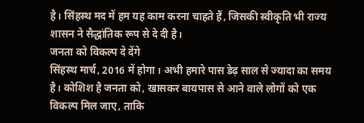है। सिंहस्थ मद में हम यह काम करना चाहते हैं, जिसकी स्वीकृति भी राज्य शासन ने सैद्धांतिक रूप से दे दी है।
जनता को विकल्प दे देंगे
सिंहस्थ मार्च, 2016 में होगा। अभी हमारे पास डेढ़ साल से ज्यादा का समय है। कोशिश है जनता को, खासकर बायपास से आने वाले लोगों को एक विकल्प मिल जाए, ताकि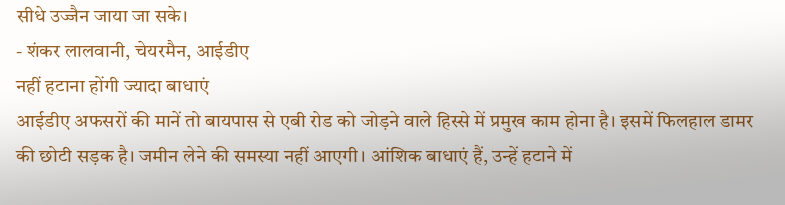सीधे उज्जैन जाया जा सके।
- शंकर लालवानी, चेयरमैन, आईडीए
नहीं हटाना होंगी ज्यादा बाधाएं
आईडीए अफसरों की मानें तो बायपास से एबी रोड को जोड़ने वाले हिस्से में प्रमुख काम होना है। इसमें फिलहाल डामर की छोटी सड़क है। जमीन लेने की समस्या नहीं आएगी। आंशिक बाधाएं हैं, उन्हें हटाने में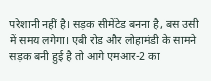परेशानी नहीं है। सड़क सीमेंटेड बनना है, बस उसी में समय लगेगा। एबी रोड और लोहामंडी के सामने सड़क बनी हुई है तो आगे एमआर-2 का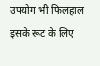उपयोग भी फिलहाल इसके रूट के लिए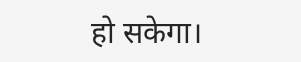हो सकेगा।